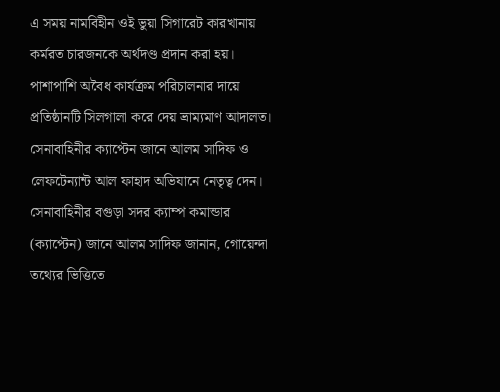এ সময় নামবিহীন ওই ভুয়া সিগারেট কারখানায় কর্মরত চারজনকে অর্থদণ্ড প্রদান করা হয়। পাশাপাশি অবৈধ কার্যক্রম পরিচালনার দায়ে প্রতিষ্ঠানটি সিলগালা করে দেয় ভ্রাম্যমাণ আদালত।
সেনাবাহিনীর ক্যাপ্টেন জানে আলম সাদিফ ও লেফটেন্যান্ট আল ফাহাদ অভিযানে নেতৃত্ব দেন।
সেনাবাহিনীর বগুড়া সদর ক্যাম্প কমান্ডার (ক্যাপ্টেন) জানে আলম সাদিফ জানান, গোয়েন্দা তথ্যের ভিত্তিতে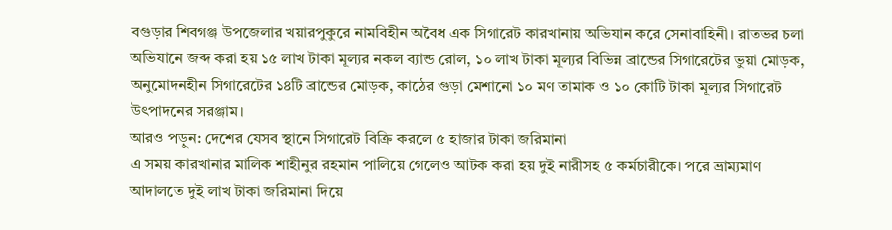বগুড়ার শিবগঞ্জ উপজেলার খয়ারপুকুরে নামবিহীন অবৈধ এক সিগারেট কারখানায় অভিযান করে সেনাবাহিনী। রাতভর চলা অভিযানে জব্দ করা হয় ১৫ লাখ টাকা মূল্যর নকল ব্যান্ড রোল, ১০ লাখ টাকা মূল্যর বিভিন্ন ব্রান্ডের সিগারেটের ভুয়া মোড়ক, অনুমোদনহীন সিগারেটের ১৪টি ব্রান্ডের মোড়ক, কাঠের গুড়া মেশানো ১০ মণ তামাক ও ১০ কোটি টাকা মূল্যর সিগারেট উৎপাদনের সরঞ্জাম।
আরও পড়ুন: দেশের যেসব স্থানে সিগারেট বিক্রি করলে ৫ হাজার টাকা জরিমানা
এ সময় কারখানার মালিক শাহীনুর রহমান পালিয়ে গেলেও আটক করা হয় দুই নারীসহ ৫ কর্মচারীকে। পরে ভ্রাম্যমাণ আদালতে দুই লাখ টাকা জরিমানা দিয়ে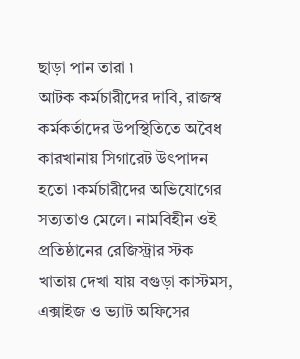ছাড়া পান তারা ৷
আটক কর্মচারীদের দাবি, রাজস্ব কর্মকর্তাদের উপস্থিতিতে অবৈধ কারখানায় সিগারেট উৎপাদন হতো ৷কর্মচারীদের অভিযোগের সত্যতাও মেলে। নামবিহীন ওই প্রতিষ্ঠানের রেজিস্ট্রার স্টক খাতায় দেখা যায় বগুড়া কাস্টমস, এক্সাইজ ও ভ্যাট অফিসের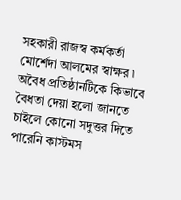সহকারী রাজস্ব কর্মকর্তা মোর্শেদা আলমের স্বাক্ষর ৷
অবৈধ প্রতিষ্ঠানটিকে কিভাবে বৈধতা দেয়া হলো জানতে চাইলে কোনো সদুত্তর দিতে পারেনি কাস্টমস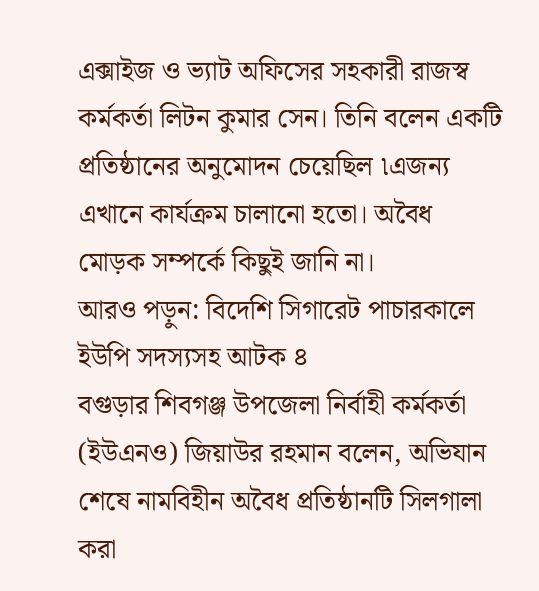এক্সাইজ ও ভ্যাট অফিসের সহকারী রাজস্ব কর্মকর্তা লিটন কুমার সেন। তিনি বলেন একটি প্রতিষ্ঠানের অনুমোদন চেয়েছিল ৷এজন্য এখানে কার্যক্রম চালানো হতো। অবৈধ মোড়ক সম্পর্কে কিছুই জানি না।
আরও পড়ুন: বিদেশি সিগারেট পাচারকালে ইউপি সদস্যসহ আটক ৪
বগুড়ার শিবগঞ্জ উপজেলা নির্বাহী কর্মকর্তা (ইউএনও) জিয়াউর রহমান বলেন, অভিযান শেষে নামবিহীন অবৈধ প্রতিষ্ঠানটি সিলগালা করা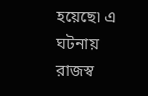হয়েছে৷ এ ঘটনায় রাজস্ব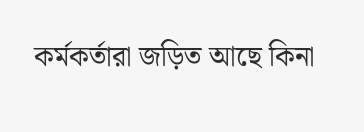কর্মকর্তারা জড়িত আছে কিনা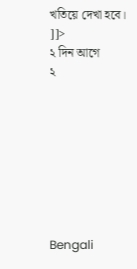খতিয়ে দেখা হবে।
]]>
২ দিন আগে
২








Bengali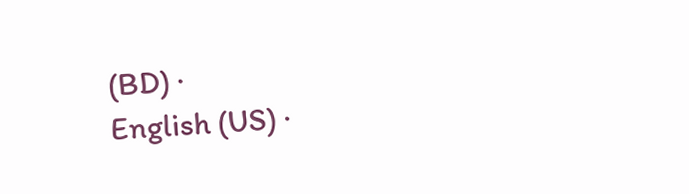(BD) ·
English (US) ·